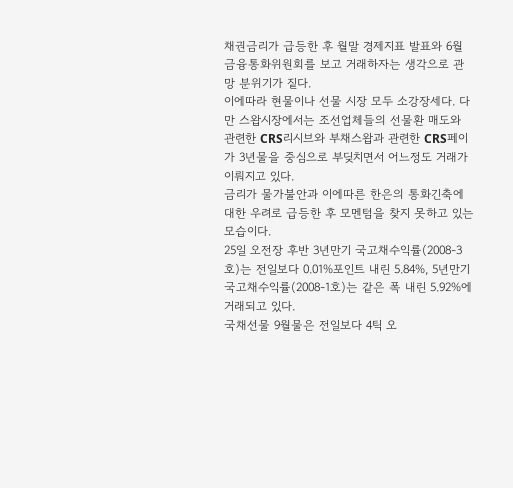채권금리가 급등한 후 월말 경제지표 발표와 6월 금융통화위원회를 보고 거래하자는 생각으로 관망 분위기가 짙다.
이에따라 현물이나 선물 시장 모두 소강장세다. 다만 스왑시장에서는 조선업체들의 선물환 매도와 관련한 CRS리시브와 부채스왑과 관련한 CRS페이가 3년물을 중심으로 부딪치면서 어느정도 거래가 이뤄지고 있다.
금리가 물가불안과 이에따른 한은의 통화긴축에 대한 우려로 급등한 후 모멘텀을 찾지 못하고 있는 모습이다.
25일 오전장 후반 3년만기 국고채수익률(2008-3호)는 전일보다 0.01%포인트 내린 5.84%, 5년만기 국고채수익률(2008-1호)는 같은 폭 내린 5.92%에 거래되고 있다.
국채선물 9월물은 전일보다 4틱 오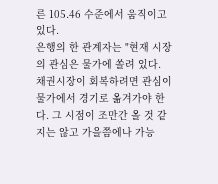른 105.46 수준에서 움직이고 있다.
은행의 한 관계자는 "현재 시장의 관심은 물가에 쏠려 있다. 채권시장이 회복하려면 관심이 물가에서 경기로 옮겨가야 한다. 그 시점이 조만간 올 것 같지는 않고 가을쯤에나 가능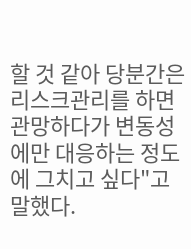할 것 같아 당분간은 리스크관리를 하면 관망하다가 변동성에만 대응하는 정도에 그치고 싶다"고 말했다.